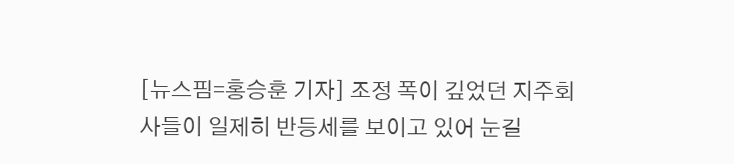[뉴스핌=홍승훈 기자] 조정 폭이 깊었던 지주회사들이 일제히 반등세를 보이고 있어 눈길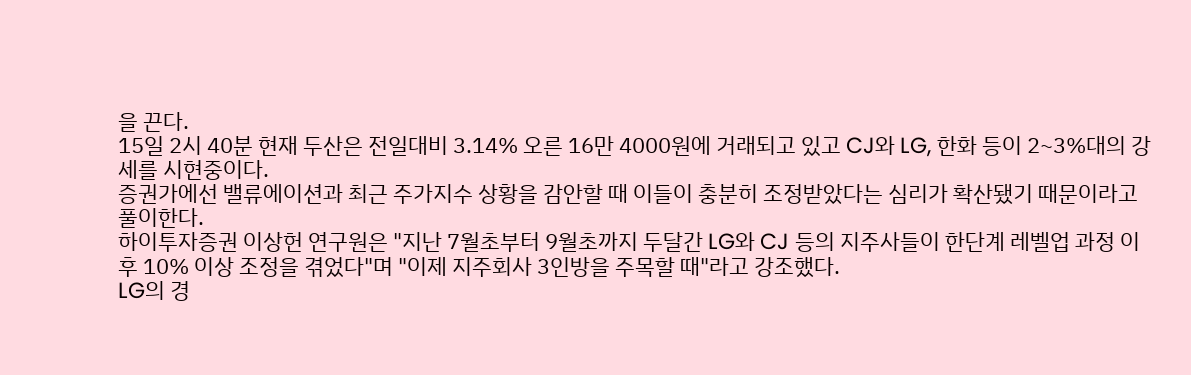을 끈다.
15일 2시 40분 현재 두산은 전일대비 3.14% 오른 16만 4000원에 거래되고 있고 CJ와 LG, 한화 등이 2~3%대의 강세를 시현중이다.
증권가에선 밸류에이션과 최근 주가지수 상황을 감안할 때 이들이 충분히 조정받았다는 심리가 확산됐기 때문이라고 풀이한다.
하이투자증권 이상헌 연구원은 "지난 7월초부터 9월초까지 두달간 LG와 CJ 등의 지주사들이 한단계 레벨업 과정 이후 10% 이상 조정을 겪었다"며 "이제 지주회사 3인방을 주목할 때"라고 강조했다.
LG의 경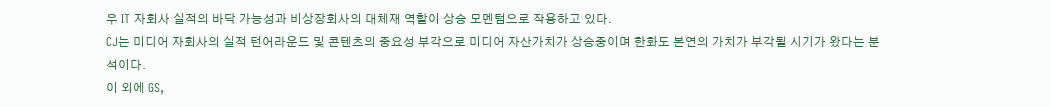우 IT 자회사 실적의 바닥 가능성과 비상장회사의 대체재 역할이 상승 모멘텀으로 작용하고 있다.
CJ는 미디어 자회사의 실적 턴어라운드 및 콘텐츠의 중요성 부각으로 미디어 자산가치가 상승중이며 한화도 본연의 가치가 부각될 시기가 왔다는 분석이다.
이 외에 GS,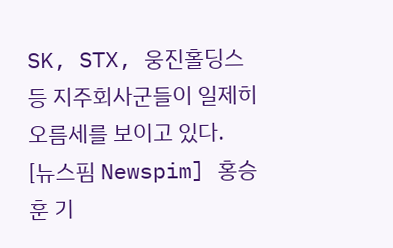SK, STX, 웅진홀딩스 등 지주회사군들이 일제히 오름세를 보이고 있다.
[뉴스핌 Newspim] 홍승훈 기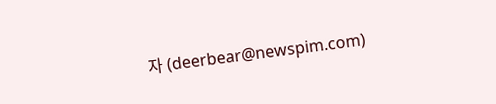자 (deerbear@newspim.com)